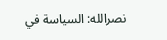نصرالله: السياسة في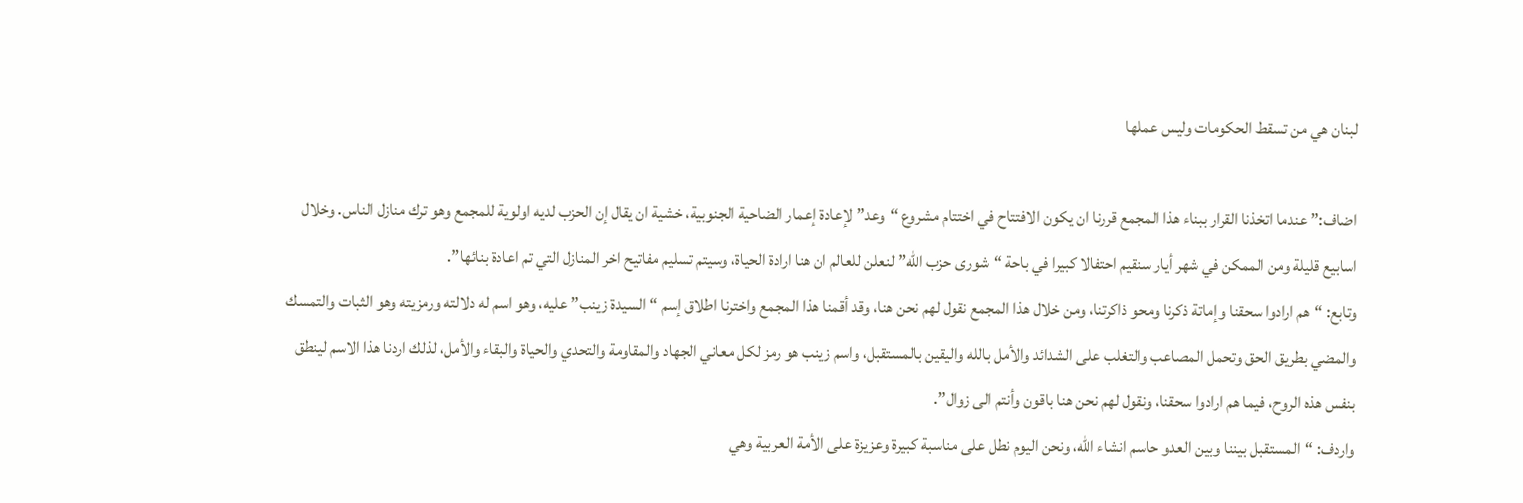لبنان هي من تسقط الحكومات وليس عملها

اضاف:” عندما اتخذنا القرار ببناء هذا المجمع قررنا ان يكون الافتتاح في اختتام مشروع “وعد” لإعادة إعمار الضاحية الجنوبية، خشية ان يقال إن الحزب لديه اولوية للمجمع وهو ترك منازل الناس. وخلال اسابيع قليلة ومن الممكن في شهر أيار سنقيم احتفالا كبيرا في باحة “شورى حزب الله” لنعلن للعالم ان هنا ارادة الحياة، وسيتم تسليم مفاتيح اخر المنازل التي تم اعادة بنائها”.
وتابع: “هم ارادوا سحقنا وإماتة ذكرنا ومحو ذاكرتنا، ومن خلال هذا المجمع نقول لهم نحن هنا، وقد أقمنا هذا المجمع واخترنا اطلاق إسم “السيدة زينب” عليه، وهو اسم له دلالته ورمزيته وهو الثبات والتمسك والمضي بطريق الحق وتحمل المصاعب والتغلب على الشدائد والأمل بالله واليقين بالمستقبل، واسم زينب هو رمز لكل معاني الجهاد والمقاومة والتحدي والحياة والبقاء والأمل، لذلك اردنا هذا الاسم لينطق بنفس هذه الروح، فيما هم ارادوا سحقنا، ونقول لهم نحن هنا باقون وأنتم الى زوال”.
واردف: “المستقبل بيننا وبين العدو حاسم انشاء الله، ونحن اليوم نطل على مناسبة كبيرة وعزيزة على الأمة العربية وهي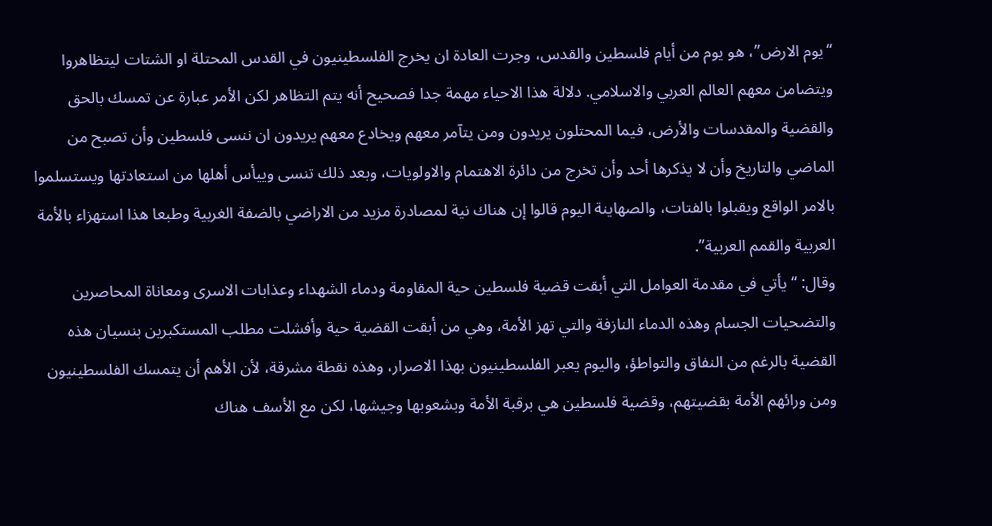“يوم الارض”، هو يوم من أيام فلسطين والقدس، وجرت العادة ان يخرج الفلسطينيون في القدس المحتلة او الشتات ليتظاهروا ويتضامن معهم العالم العربي والاسلامي. دلالة هذا الاحياء مهمة جدا فصحيح أنه يتم التظاهر لكن الأمر عبارة عن تمسك بالحق والقضية والمقدسات والأرض، فيما المحتلون يريدون ومن يتآمر معهم ويخادع معهم يريدون ان ننسى فلسطين وأن تصبح من الماضي والتاريخ وأن لا يذكرها أحد وأن تخرج من دائرة الاهتمام والاولويات، وبعد ذلك تنسى وييأس أهلها من استعادتها ويستسلموا بالامر الواقع ويقبلوا بالفتات، والصهاينة اليوم قالوا إن هناك نية لمصادرة مزيد من الاراضي بالضفة الغربية وطبعا هذا استهزاء بالأمة العربية والقمم العربية”.
وقال: “يأتي في مقدمة العوامل التي أبقت قضية فلسطين حية المقاومة ودماء الشهداء وعذابات الاسرى ومعاناة المحاصرين والتضحيات الجسام وهذه الدماء النازفة والتي تهز الأمة، وهي من أبقت القضية حية وأفشلت مطلب المستكبرين بنسيان هذه القضية بالرغم من النفاق والتواطؤ، واليوم يعبر الفلسطينيون بهذا الاصرار، وهذه نقطة مشرقة، لأن الأهم أن يتمسك الفلسطينيون ومن ورائهم الأمة بقضيتهم، وقضية فلسطين هي برقبة الأمة وبشعوبها وجيشها، لكن مع الأسف هناك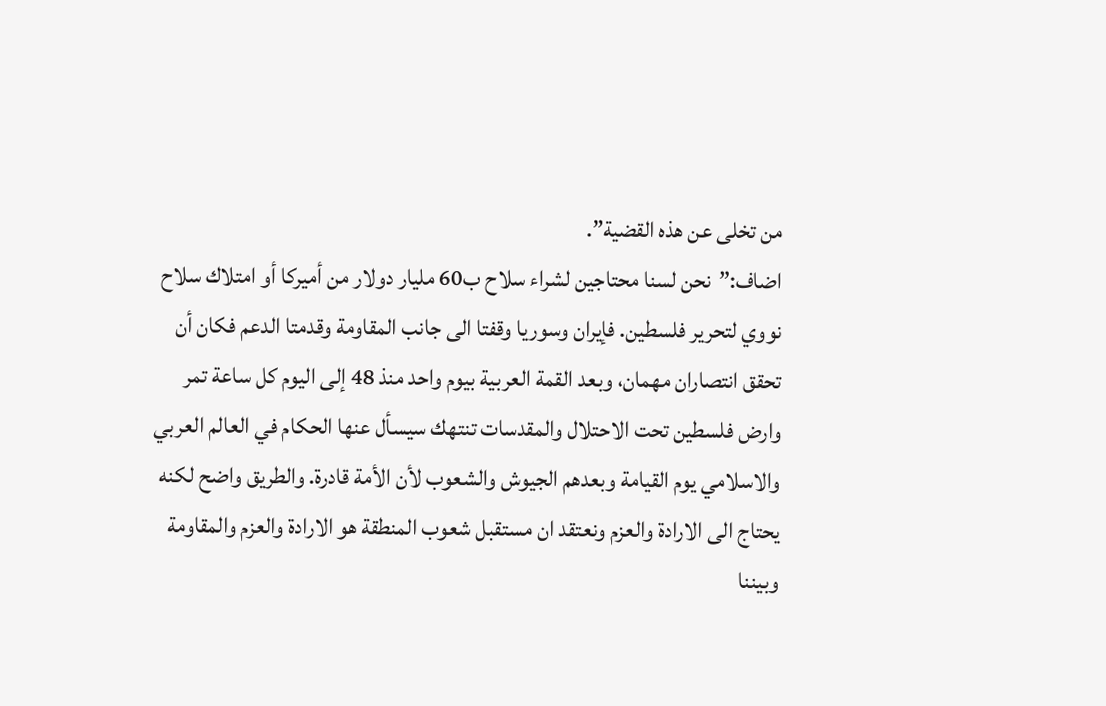من تخلى عن هذه القضية”.
اضاف:”نحن لسنا محتاجين لشراء سلاح ب60 مليار دولار من أميركا أو امتلاك سلاح نووي لتحرير فلسطين. فإيران وسوريا وقفتا الى جانب المقاومة وقدمتا الدعم فكان أن تحقق انتصاران مهمان، وبعد القمة العربية بيوم واحد منذ 48 إلى اليوم كل ساعة تمر وارض فلسطين تحت الاحتلال والمقدسات تنتهك سيسأل عنها الحكام في العالم العربي والاسلامي يوم القيامة وبعدهم الجيوش والشعوب لأن الأمة قادرة. والطريق واضح لكنه يحتاج الى الارادة والعزم ونعتقد ان مستقبل شعوب المنطقة هو الارادة والعزم والمقاومة وبيننا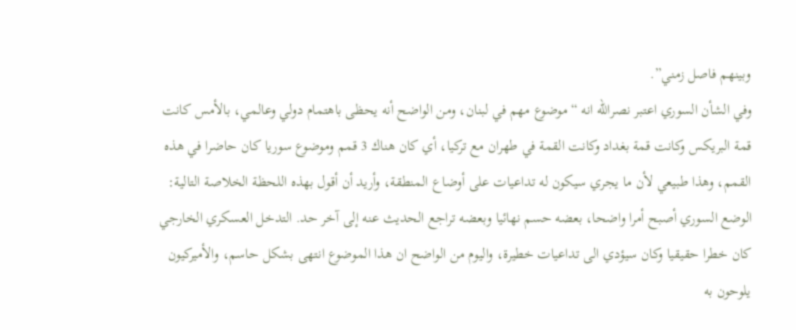وبينهم فاصل زمني”.
وفي الشأن السوري اعتبر نصرالله انه “موضوع مهم في لبنان، ومن الواضح أنه يحظى باهتمام دولي وعالمي، بالأمس كانت قمة البريكس وكانت قمة بغداد وكانت القمة في طهران مع تركيا، أي كان هناك 3 قمم وموضوع سوريا كان حاضرا في هذه القمم، وهذا طبيعي لأن ما يجري سيكون له تداعيات على أوضاع المنطقة، وأريد أن أقول بهذه اللحظة الخلاصة التالية: الوضع السوري أصبح أمرا واضحا، بعضه حسم نهائيا وبعضه تراجع الحديث عنه إلى آخر حد. التدخل العسكري الخارجي كان خطرا حقيقيا وكان سيؤدي الى تداعيات خطيرة، واليوم من الواضح ان هذا الموضوع انتهى بشكل حاسم، والأميركيون يلوحون به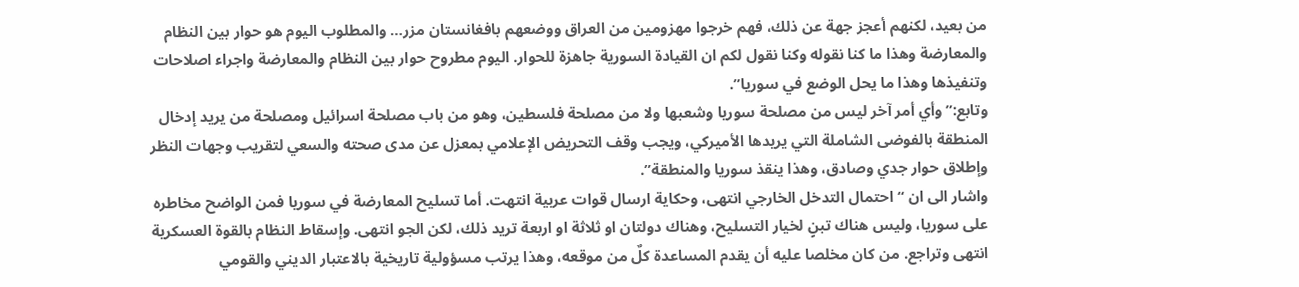من بعيد، لكنهم أعجز جهة عن ذلك، فهم خرجوا مهزومين من العراق ووضعهم بافغانستان مزر… والمطلوب اليوم هو حوار بين النظام والمعارضة وهذا ما كنا نقوله وكنا نقول لكم ان القيادة السورية جاهزة للحوار. اليوم مطروح حوار بين النظام والمعارضة واجراء اصلاحات وتنفيذها وهذا ما يحل الوضع في سوريا”.
وتابع:”وأي أمر آخر ليس من مصلحة سوريا وشعبها ولا من مصلحة فلسطين، وهو من باب مصلحة اسرائيل ومصلحة من يريد إدخال المنطقة بالفوضى الشاملة التي يريدها الأميركي، ويجب وقف التحريض الإعلامي بمعزل عن مدى صحته والسعي لتقريب وجهات النظر وإطلاق حوار جدي وصادق، وهذا ينقذ سوريا والمنطقة”.
واشار الى ان “احتمال التدخل الخارجي انتهى، وحكاية ارسال قوات عربية انتهت. أما تسليح المعارضة في سوريا فمن الواضح مخاطره على سوريا، وليس هناك تبنٍ لخيار التسليح، وهناك دولتان او ثلاثة او اربعة تريد ذلك، لكن الجو انتهى. وإسقاط النظام بالقوة العسكرية انتهى وتراجع. من كان مخلصا عليه أن يقدم المساعدة كلٌ من موقعه، وهذا يرتب مسؤولية تاريخية بالاعتبار الديني والقومي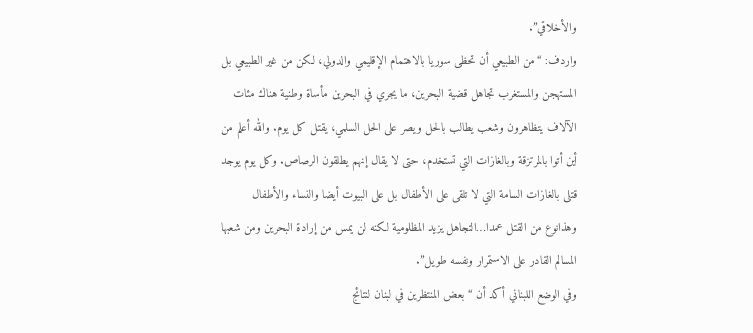والأخلاقي”.
واردف: “من الطبيعي أن تحظى سوريا بالاهتمام الإقليمي والدولي، لكن من غير الطبيعي بل المستهجن والمستغرب تجاهل قضية البحرين، ما يجري في البحرين مأساة وطنية هناك مئات الآلاف يتظاهرون وشعب يطالب بالحل ويصر على الحل السلمي، يقتل كل يوم. والله أعلم من أين أتوا بالمرتزقة وبالغازات التي تستخدم، حتى لا يقال إنهم يطلقون الرصاص. وكل يوم يوجد قتلى بالغازات السامة التي لا تلقى على الأطفال بل على البيوت أيضا والنساء والأطفال وهذانوع من القتل عمدا…التجاهل يزيد المظلومية لكنه لن يمس من إرادة البحرين ومن شعبها المسالم القادر على الاستمرار ونفسه طويل”.
وفي الوضع اللبناني أكد أن “بعض المنتظرين في لبنان لنتائج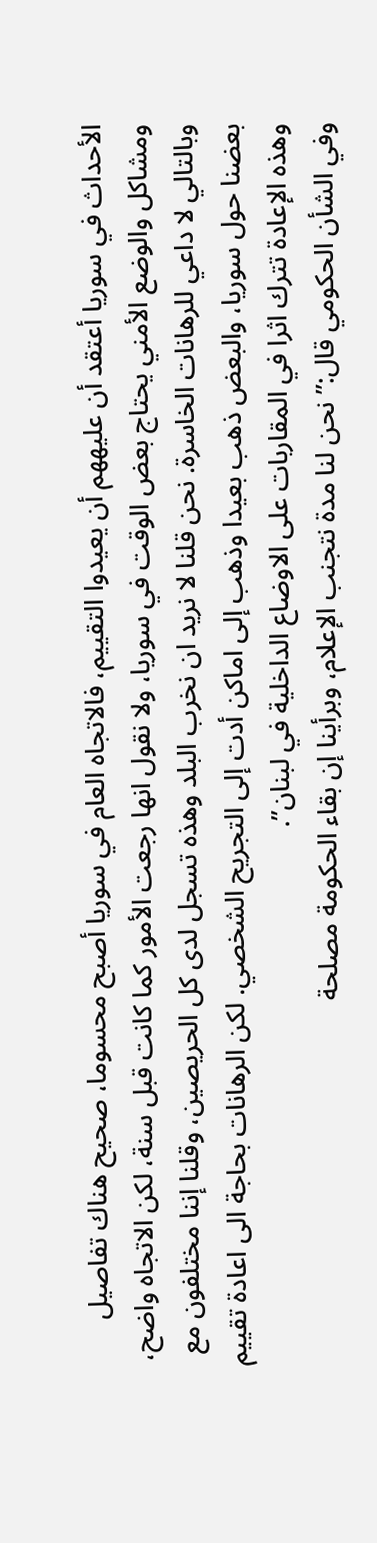الأحداث في سوريا أعتقد أن عليههم أن يعيدوا التقييم، فالاتجاه العام في سوريا أصبح محسوما، صحيح هناك تفاصيل ومشاكل والوضع الأمني يحتاج بعض الوقت في سوريا، ولا نقول انها رجعت الأمور كما كانت قبل سنة، لكن الاتجاه واضح، وبالتالي لا داعي للرهانات الخاسرة. نحن قلنا لا نريد ان نخرب البلد وهذه تسجل لدى كل الحريصين، وقلنا إننا مختلفون مع بعضنا حول سوريا، والبعض ذهب بعيدا وذهب إلى اماكن أدت إلى التجريح الشخصي. لكن الرهانات بحاجة الى اعادة تقييم وهذه الإعادة تترك اثرا في المقاربات على الاوضاع الداخلية في لبنان”.
وفي الشأن الحكومي قال:” نحن لنا مدة نتجنب الإعلام، وبرأينا إن بقاء الحكومة مصلحة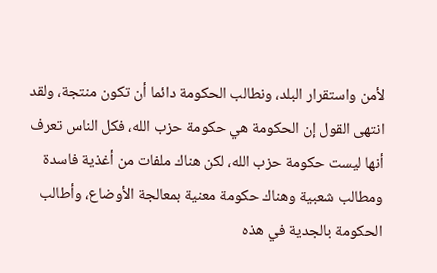لأمن واستقرار البلد، ونطالب الحكومة دائما أن تكون منتجة، ولقد انتهى القول إن الحكومة هي حكومة حزب الله، فكل الناس تعرف أنها ليست حكومة حزب الله، لكن هناك ملفات من أغذية فاسدة ومطالب شعبية وهناك حكومة معنية بمعالجة الأوضاع، وأطالب الحكومة بالجدية في هذه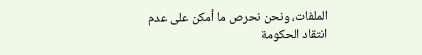الملفات، ونحن نحرص ما أمكن على عدم انتقاد الحكومة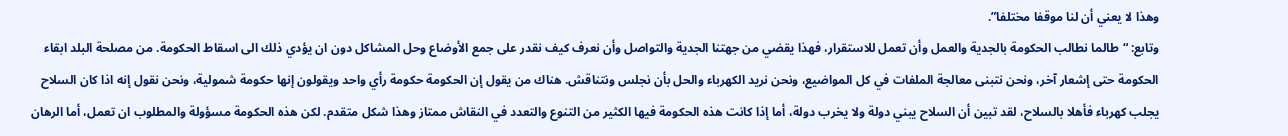وهذا لا يعني أن لنا موقفا مختلفا”.
وتابع: “طالما نطالب الحكومة بالجدية والعمل وأن تعمل للاستقرار، فهذا يقضي من جهتنا الجدية والتواصل وأن نعرف كيف نقدر على جمع الأوضاع وحل المشاكل دون ان يؤدي ذلك الى اسقاط الحكومة. من مصلحة البلد ابقاء الحكومة حتى إشعار آخر، ونحن نتبنى معالجة الملفات في كل المواضيع، ونحن نريد الكهرباء والحل بأن نجلس ونتناقش. هناك من يقول إن الحكومة حكومة رأي واحد ويقولون إنها حكومة شمولية، ونحن نقول إنه اذا كان السلاح يجلب كهرباء فأهلا بالسلاح، لقد تبين أن السلاح يبني دولة ولا يخرب دولة، أما إذا كانت هذه الحكومة فيها الكثير من التنوع والتعدد في النقاش ممتاز وهذا شكل متقدم. لكن هذه الحكومة مسؤولة والمطلوب ان تعمل، أما الرهان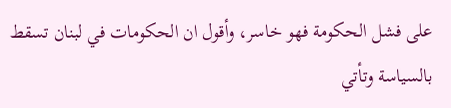على فشل الحكومة فهو خاسر، وأقول ان الحكومات في لبنان تسقط بالسياسة وتأتي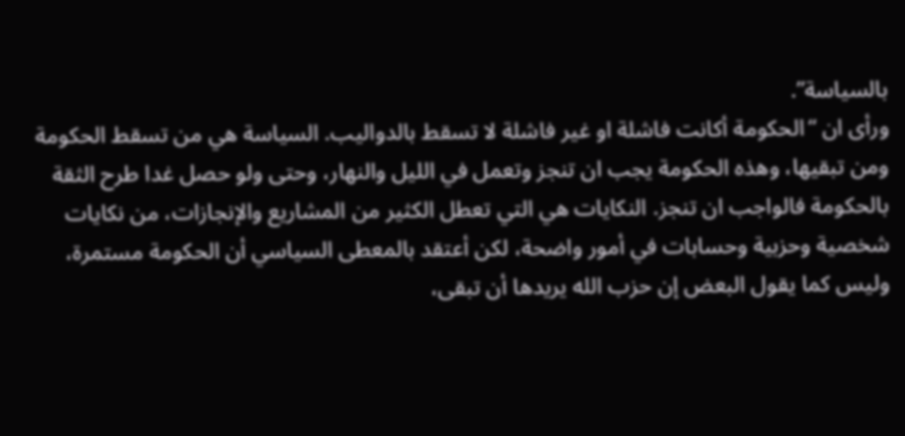بالسياسة”.
ورأى ان “الحكومة أكانت فاشلة او غير فاشلة لا تسقط بالدواليب. السياسة هي من تسقط الحكومة ومن تبقيها، وهذه الحكومة يجب ان تنجز وتعمل في الليل والنهار، وحتى ولو حصل غدا طرح الثقة بالحكومة فالواجب ان تنجز. النكايات هي التي تعطل الكثير من المشاريع والإنجازات، من نكايات شخصية وحزبية وحسابات في أمور واضحة، لكن أعتقد بالمعطى السياسي أن الحكومة مستمرة، وليس كما يقول البعض إن حزب الله يريدها أن تبقى،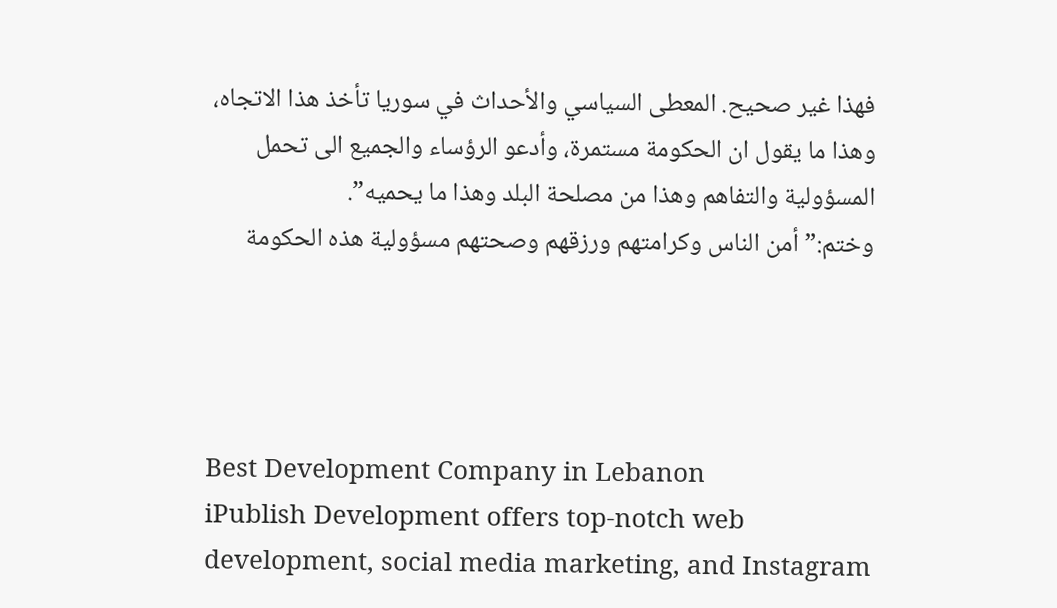فهذا غير صحيح. المعطى السياسي والأحداث في سوريا تأخذ هذا الاتجاه، وهذا ما يقول ان الحكومة مستمرة، وأدعو الرؤساء والجميع الى تحمل المسؤولية والتفاهم وهذا من مصلحة البلد وهذا ما يحميه”.
وختم:”أمن الناس وكرامتهم ورزقهم وصحتهم مسؤولية هذه الحكومة




Best Development Company in Lebanon
iPublish Development offers top-notch web development, social media marketing, and Instagram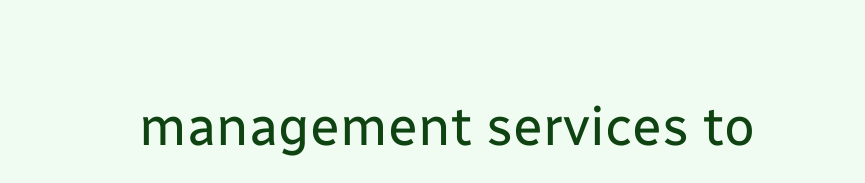management services to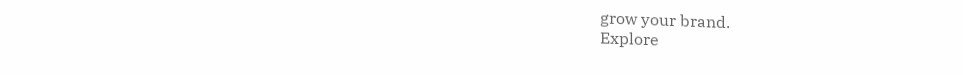grow your brand.
Explore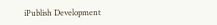iPublish Development